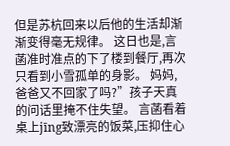但是苏杭回来以后他的生活却渐渐变得毫无规律。 这日也是,言菡准时准点的下了楼到餐厅,再次只看到小雪孤单的身影。 妈妈,爸爸又不回家了吗?”孩子天真的问话里掩不住失望。 言菡看着桌上jīng致漂亮的饭菜,压抑住心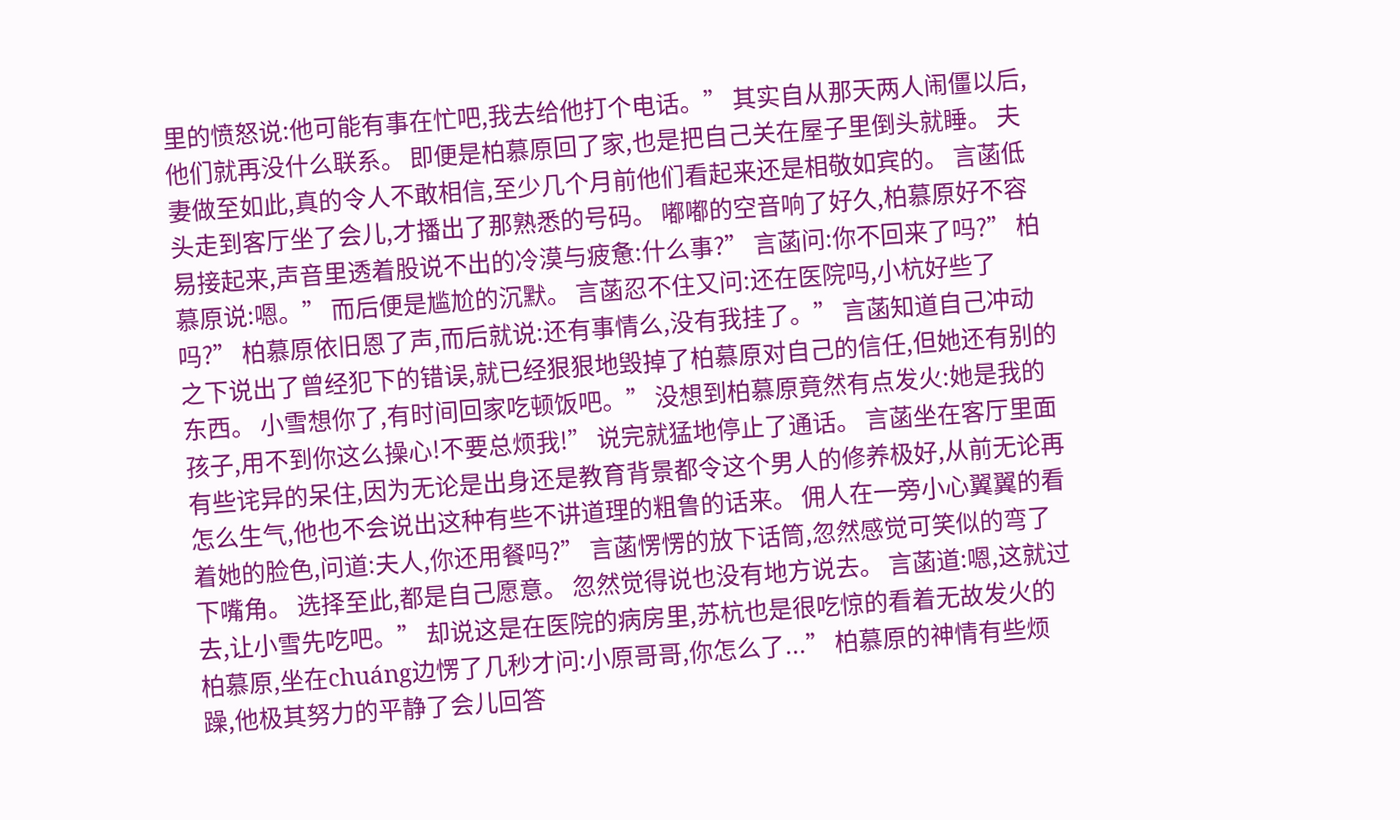里的愤怒说:他可能有事在忙吧,我去给他打个电话。” 其实自从那天两人闹僵以后,他们就再没什么联系。 即便是柏慕原回了家,也是把自己关在屋子里倒头就睡。 夫妻做至如此,真的令人不敢相信,至少几个月前他们看起来还是相敬如宾的。 言菡低头走到客厅坐了会儿,才播出了那熟悉的号码。 嘟嘟的空音响了好久,柏慕原好不容易接起来,声音里透着股说不出的冷漠与疲惫:什么事?” 言菡问:你不回来了吗?” 柏慕原说:嗯。” 而后便是尴尬的沉默。 言菡忍不住又问:还在医院吗,小杭好些了吗?” 柏慕原依旧恩了声,而后就说:还有事情么,没有我挂了。” 言菡知道自己冲动之下说出了曾经犯下的错误,就已经狠狠地毁掉了柏慕原对自己的信任,但她还有别的东西。 小雪想你了,有时间回家吃顿饭吧。” 没想到柏慕原竟然有点发火:她是我的孩子,用不到你这么操心!不要总烦我!” 说完就猛地停止了通话。 言菡坐在客厅里面有些诧异的呆住,因为无论是出身还是教育背景都令这个男人的修养极好,从前无论再怎么生气,他也不会说出这种有些不讲道理的粗鲁的话来。 佣人在一旁小心翼翼的看着她的脸色,问道:夫人,你还用餐吗?” 言菡愣愣的放下话筒,忽然感觉可笑似的弯了下嘴角。 选择至此,都是自己愿意。 忽然觉得说也没有地方说去。 言菡道:嗯,这就过去,让小雪先吃吧。” 却说这是在医院的病房里,苏杭也是很吃惊的看着无故发火的柏慕原,坐在chuáng边愣了几秒才问:小原哥哥,你怎么了...” 柏慕原的神情有些烦躁,他极其努力的平静了会儿回答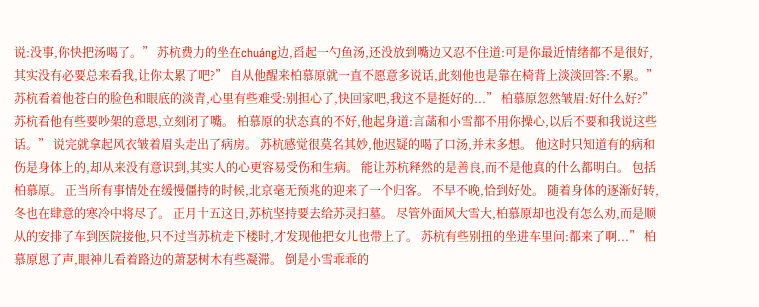说:没事,你快把汤喝了。” 苏杭费力的坐在chuáng边,舀起一勺鱼汤,还没放到嘴边又忍不住道:可是你最近情绪都不是很好,其实没有必要总来看我,让你太累了吧?” 自从他醒来柏慕原就一直不愿意多说话,此刻他也是靠在椅背上淡淡回答:不累。” 苏杭看着他苍白的脸色和眼底的淡青,心里有些难受:别担心了,快回家吧,我这不是挺好的...” 柏慕原忽然皱眉:好什么好?” 苏杭看他有些要吵架的意思,立刻闭了嘴。 柏慕原的状态真的不好,他起身道:言菡和小雪都不用你操心,以后不要和我说这些话。” 说完就拿起风衣皱着眉头走出了病房。 苏杭感觉很莫名其妙,他迟疑的喝了口汤,并未多想。 他这时只知道有的病和伤是身体上的,却从来没有意识到,其实人的心更容易受伤和生病。 能让苏杭释然的是善良,而不是他真的什么都明白。 包括柏慕原。 正当所有事情处在缓慢僵持的时候,北京毫无预兆的迎来了一个归客。 不早不晚,恰到好处。 随着身体的逐渐好转,冬也在肆意的寒冷中将尽了。 正月十五这日,苏杭坚持要去给苏灵扫墓。 尽管外面风大雪大,柏慕原却也没有怎么劝,而是顺从的安排了车到医院接他,只不过当苏杭走下楼时,才发现他把女儿也带上了。 苏杭有些别扭的坐进车里问:都来了啊...” 柏慕原恩了声,眼神儿看着路边的萧瑟树木有些凝滞。 倒是小雪乖乖的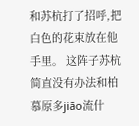和苏杭打了招呼,把白色的花束放在他手里。 这阵子苏杭简直没有办法和柏慕原多jiāo流什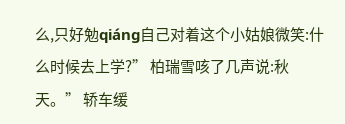么,只好勉qiáng自己对着这个小姑娘微笑:什么时候去上学?” 柏瑞雪咳了几声说:秋天。” 轿车缓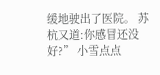缓地驶出了医院。 苏杭又道:你感冒还没好?” 小雪点点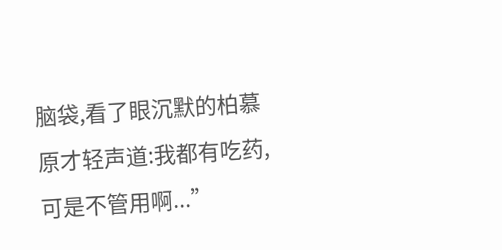脑袋,看了眼沉默的柏慕原才轻声道:我都有吃药,可是不管用啊...”